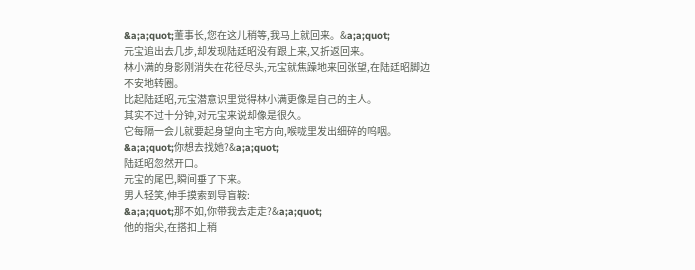&a;a;quot;董事长,您在这儿稍等,我马上就回来。&a;a;quot;
元宝追出去几步,却发现陆廷昭没有跟上来,又折返回来。
林小满的身影刚消失在花径尽头,元宝就焦躁地来回张望,在陆廷昭脚边不安地转圈。
比起陆廷昭,元宝潜意识里觉得林小满更像是自己的主人。
其实不过十分钟,对元宝来说却像是很久。
它每隔一会儿就要起身望向主宅方向,喉咙里发出细碎的呜咽。
&a;a;quot;你想去找她?&a;a;quot;
陆廷昭忽然开口。
元宝的尾巴,瞬间垂了下来。
男人轻笑,伸手摸索到导盲鞍:
&a;a;quot;那不如,你带我去走走?&a;a;quot;
他的指尖,在搭扣上稍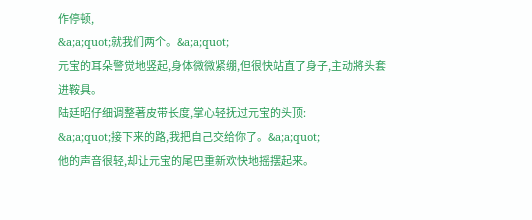作停顿,
&a;a;quot;就我们两个。&a;a;quot;
元宝的耳朵警觉地竖起,身体微微紧绷,但很快站直了身子,主动將头套进鞍具。
陆廷昭仔细调整著皮带长度,掌心轻抚过元宝的头顶:
&a;a;quot;接下来的路,我把自己交给你了。&a;a;quot;
他的声音很轻,却让元宝的尾巴重新欢快地摇摆起来。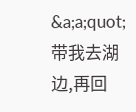&a;a;quot;带我去湖边,再回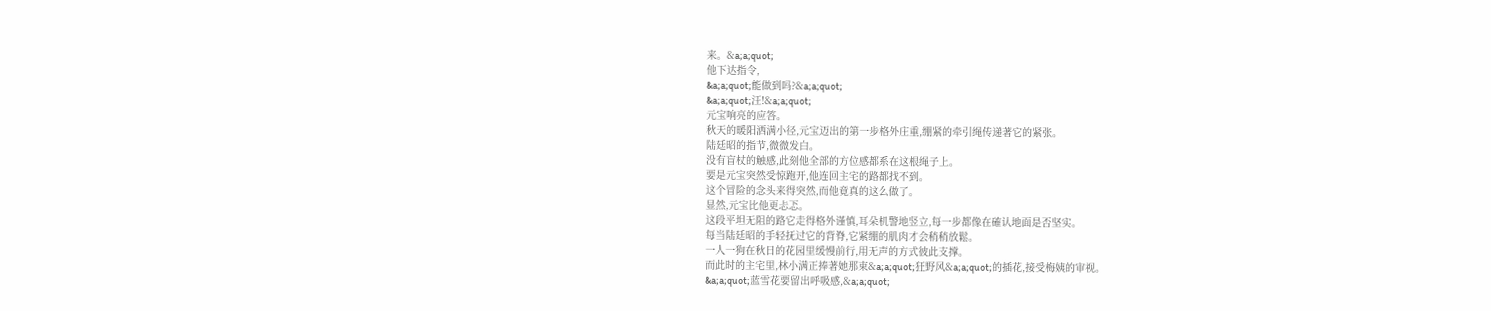来。&a;a;quot;
他下达指令,
&a;a;quot;能做到吗?&a;a;quot;
&a;a;quot;汪!&a;a;quot;
元宝响亮的应答。
秋天的暖阳洒满小径,元宝迈出的第一步格外庄重,绷紧的牵引绳传递著它的紧张。
陆廷昭的指节,微微发白。
没有盲杖的触感,此刻他全部的方位感都系在这根绳子上。
要是元宝突然受惊跑开,他连回主宅的路都找不到。
这个冒险的念头来得突然,而他竟真的这么做了。
显然,元宝比他更忐忑。
这段平坦无阻的路它走得格外谨慎,耳朵机警地竖立,每一步都像在確认地面是否坚实。
每当陆廷昭的手轻抚过它的背脊,它紧绷的肌肉才会稍稍放鬆。
一人一狗在秋日的花园里缓慢前行,用无声的方式彼此支撑。
而此时的主宅里,林小满正捧著她那束&a;a;quot;狂野风&a;a;quot;的插花,接受梅姨的审视。
&a;a;quot;蓝雪花要留出呼吸感,&a;a;quot;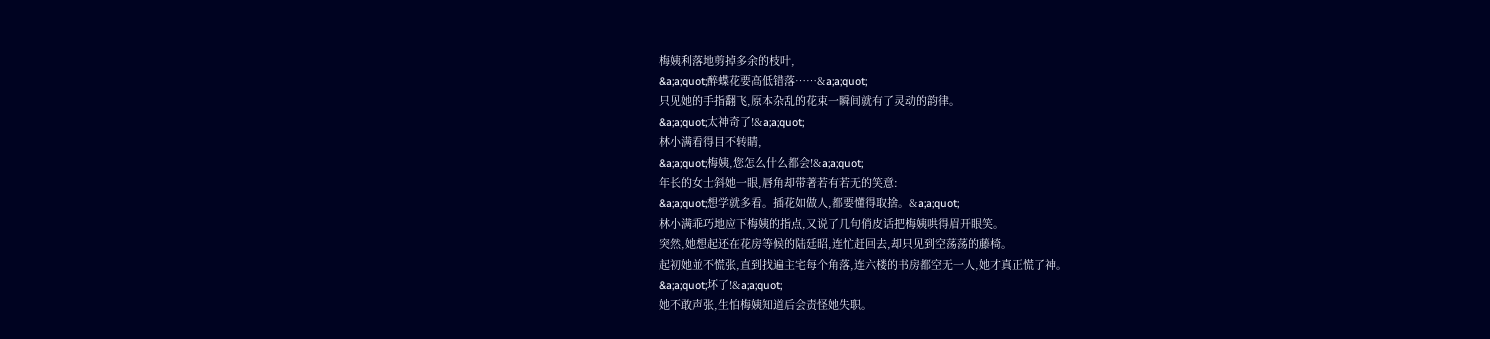梅姨利落地剪掉多余的枝叶,
&a;a;quot;醉蝶花要高低错落……&a;a;quot;
只见她的手指翻飞,原本杂乱的花束一瞬间就有了灵动的韵律。
&a;a;quot;太神奇了!&a;a;quot;
林小满看得目不转睛,
&a;a;quot;梅姨,您怎么什么都会!&a;a;quot;
年长的女士斜她一眼,唇角却带著若有若无的笑意:
&a;a;quot;想学就多看。插花如做人,都要懂得取捨。&a;a;quot;
林小满乖巧地应下梅姨的指点,又说了几句俏皮话把梅姨哄得眉开眼笑。
突然,她想起还在花房等候的陆廷昭,连忙赶回去,却只见到空荡荡的藤椅。
起初她並不慌张,直到找遍主宅每个角落,连六楼的书房都空无一人,她才真正慌了神。
&a;a;quot;坏了!&a;a;quot;
她不敢声张,生怕梅姨知道后会责怪她失职。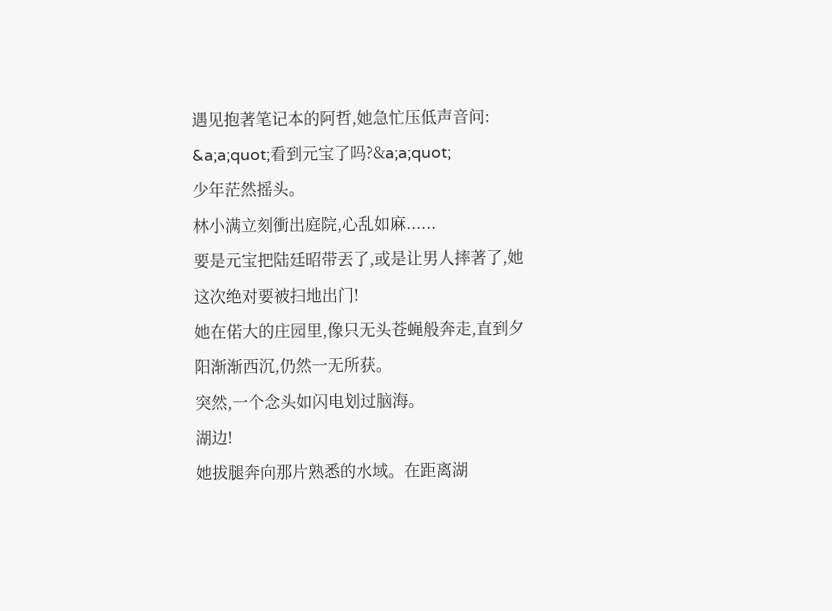遇见抱著笔记本的阿哲,她急忙压低声音问:
&a;a;quot;看到元宝了吗?&a;a;quot;
少年茫然摇头。
林小满立刻衝出庭院,心乱如麻......
要是元宝把陆廷昭带丟了,或是让男人摔著了,她这次绝对要被扫地出门!
她在偌大的庄园里,像只无头苍蝇般奔走,直到夕阳渐渐西沉,仍然一无所获。
突然,一个念头如闪电划过脑海。
湖边!
她拔腿奔向那片熟悉的水域。在距离湖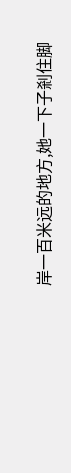岸一百米远的地方,她一下子剎住脚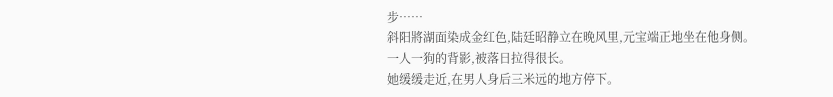步……
斜阳將湖面染成金红色,陆廷昭静立在晚风里,元宝端正地坐在他身侧。
一人一狗的背影,被落日拉得很长。
她缓缓走近,在男人身后三米远的地方停下。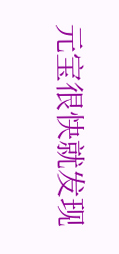元宝很快就发现